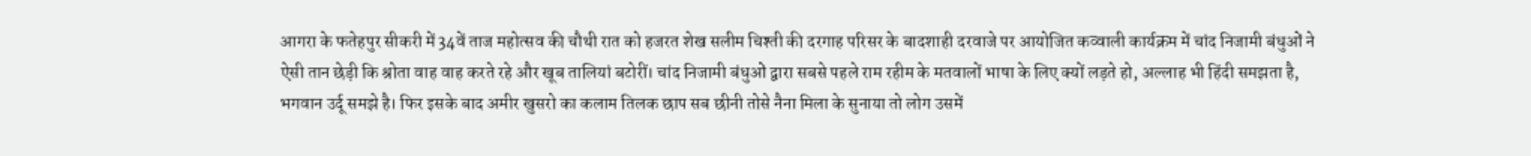आगरा के फतेहपुर सीकरी में 34वें ताज महोत्सव की चौथी रात को हजरत शेख सलीम चिश्ती की दरगाह परिसर के बादशाही दरवाजे पर आयोजित कव्वाली कार्यक्रम में चांद निजामी बंधुओं ने ऐसी तान छेड़ी कि श्रोता वाह वाह करते रहे और खूब तालियां बटोरीं। चांद निजामी बंधुओं द्वारा सबसे पहले राम रहीम के मतवालों भाषा के लिए क्यों लड़ते हो, अल्लाह भी हिंदी समझता है, भगवान उर्दू समझे है। फिर इसके बाद अमीर खुसरो का कलाम तिलक छाप सब छीनी तोसे नैना मिला के सुनाया तो लोग उसमें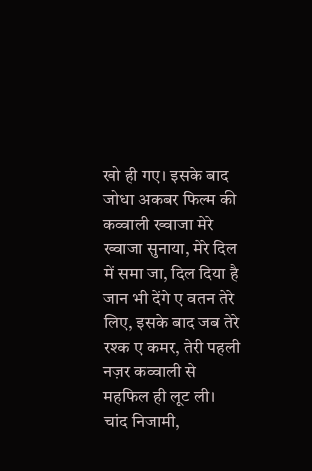खो ही गए। इसके बाद जोधा अकबर फिल्म की कव्वाली ख्वाजा मेरे ख्वाजा सुनाया, मेरे दिल में समा जा, दिल दिया है जान भी देंगे ए वतन तेरे लिए, इसके बाद जब तेरे रश्क ए कमर, तेरी पहली नज़र कव्वाली से महफिल ही लूट ली। चांद निजामी,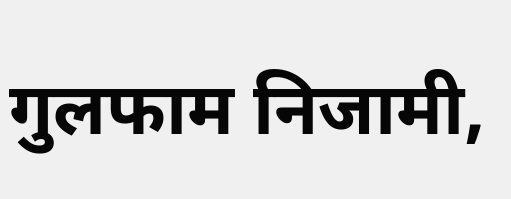गुलफाम निजामी,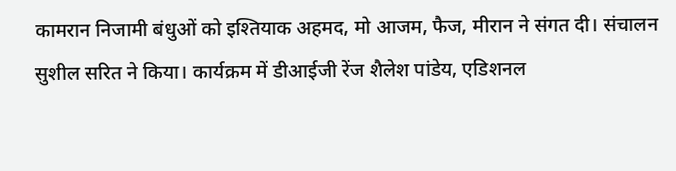कामरान निजामी बंधुओं को इश्तियाक अहमद, मो आजम, फैज, मीरान ने संगत दी। संचालन सुशील सरित ने किया। कार्यक्रम में डीआईजी रेंज शैलेश पांडेय, एडिशनल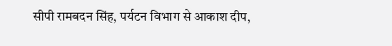सीपी रामबदन सिंह, पर्यटन विभाग से आकाश दीप,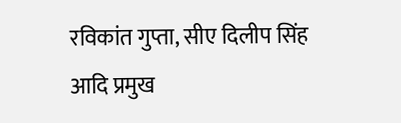रविकांत गुप्ता, सीए दिलीप सिंह आदि प्रमुख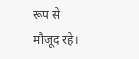रूप से मौजूद रहे।